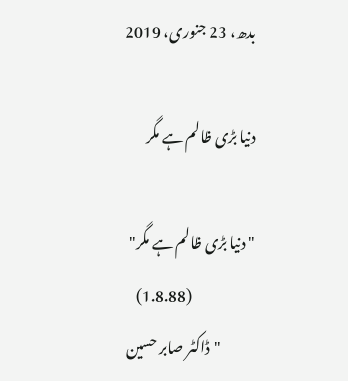بدھ، 23 جنوری، 2019

دنیا بڑی ظالم ہے مگر

"دنیا بڑی ظالم ہے مگر"
                      (1.8.88)
            "ڈاکٹر صابر حسین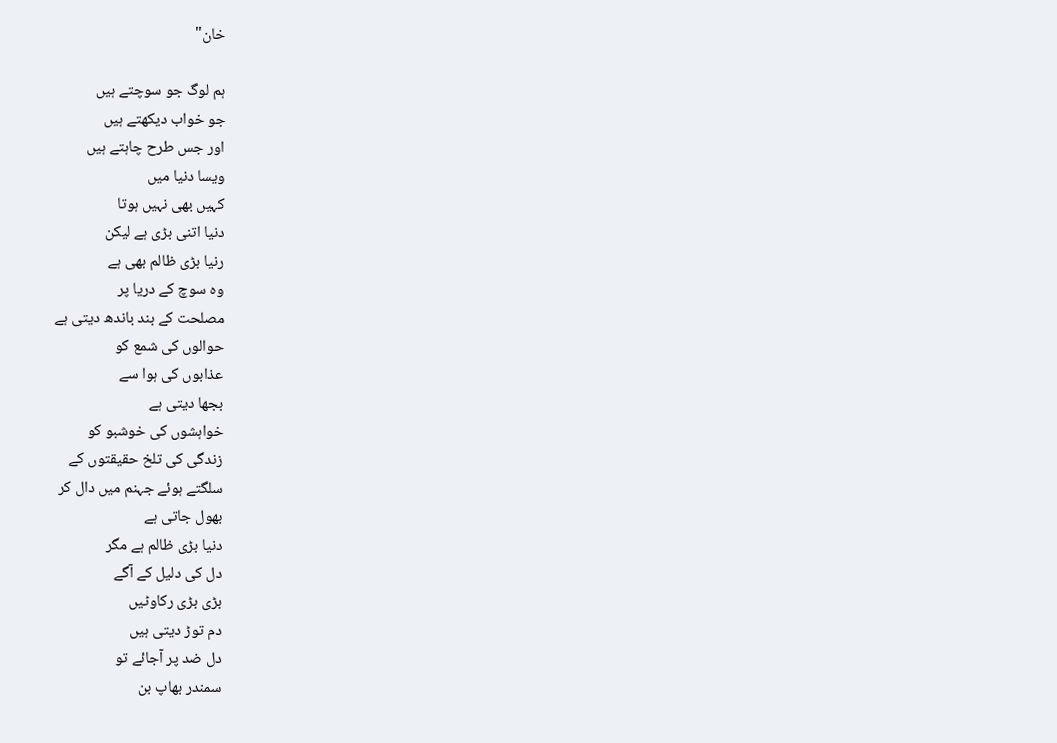خان"

ہم لوگ جو سوچتے ہیں
جو خواب دیکھتے ہیں
اور جس طرح چاہتے ہیں
ویسا دنیا میں
کہیں بھی نہیں ہوتا
دنیا اتنی بڑی ہے لیکن
رنیا بڑی ظالم بھی ہے
وہ سوچ کے دریا پر
مصلحت کے بند باندھ دیتی ہے
حوالوں کی شمع کو
عذابوں کی ہوا سے
بجھا دیتی ہے
خواہشوں کی خوشبو کو
زندگی کی تلخ حقیقتوں کے
سلگتے ہوئے جہنم میں دال کر
بھول جاتی ہے
دنیا بڑی ظالم ہے مگر
دل کی دلیل کے آگے
بڑی بڑی رکاوٹیں
دم توڑ دیتی ہیں
دل ضد پر آجائے تو
سمندر بھاپ بن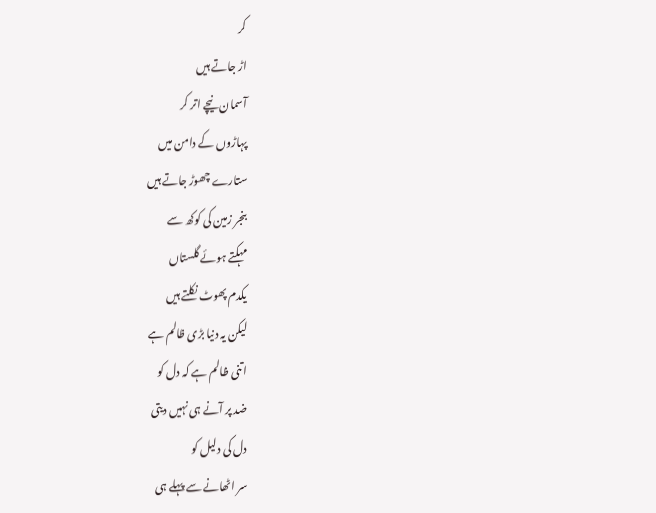کر
اڑ جاتے ہیں
آسمان نیچے اتر کر
پہاڑوں کے دامن میں
ستارے چھوڑ جاتے ہیں
بنجر زمین کی کوکھ سے
مہکتے ہوئے گلستاں
یکدم پھوٹ نکلتے ہیں
لیکن یہ دنیا بڑی ظالم ہے
اتنی ظالم ہے کہ دل کو
ضد پر آنے ہی نہیں دیتی
دل کی دلیل کو
سر اٹھانے سے پہلے ہی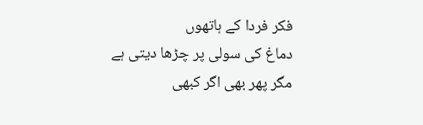فکر فردا کے ہاتھوں
دماغ کی سولی پر چڑھا دیتی ہے
مگر پھر بھی اگر کبھی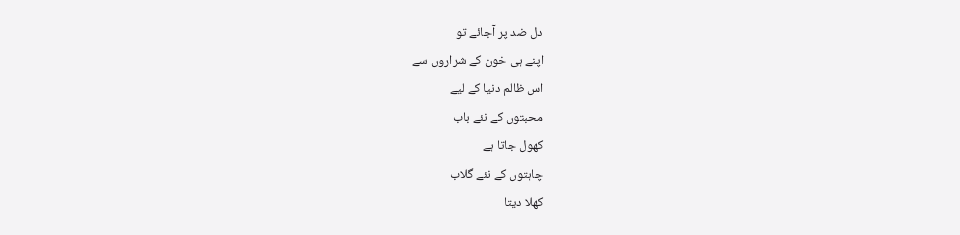دل ضد پر آجائے تو
اپنے ہی خون کے شراروں سے
اس ظالم دنیا کے لیے
محبتوں کے نئے باب
کھول جاتا ہے
چاہتوں کے نئے گلاب
کھلا دیتا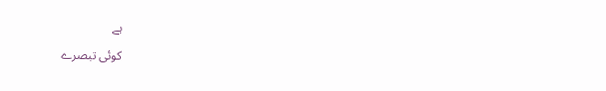ہے

کوئی تبصرے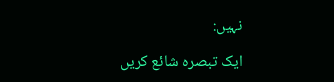نہیں:

ایک تبصرہ شائع کریں